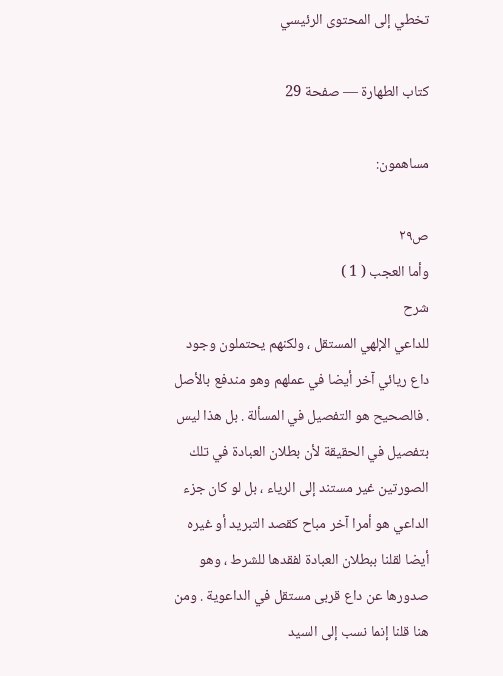تخطي إلى المحتوى الرئيسي

كتاب الطهارة — صفحة 29

مساهمون:

ص٢٩
وأما العجب ( 1 )
شرح
للداعي الإلهي المستقل ، ولكنهم يحتملون وجود داع ريائي آخر أيضا في عملهم وهو مندفع بالأصل . فالصحيح هو التفصيل في المسألة . بل هذا ليس بتفصيل في الحقيقة لأن بطلان العبادة في تلك الصورتين غير مستند إلى الرياء ، بل لو كان جزء الداعي هو أمرا آخر مباح كقصد التبريد أو غيره أيضا لقلنا ببطلان العبادة لفقدها للشرط ، وهو صدورها عن داع قربى مستقل في الداعوية . ومن هنا قلنا إنما نسب إلى السيد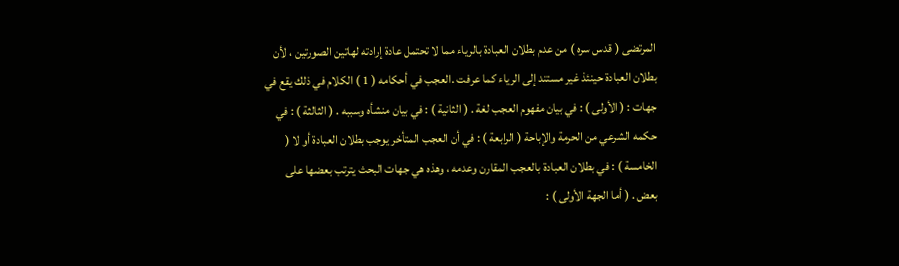المرتضى ( قدس سره ) من عدم بطلان العبادة بالرياء مما لا تحتمل عادة إرادته لهاتين الصورتين ، لأن بطلان العبادة حينئذ غير مستند إلى الرياء كما عرفت .العجب في أحكامه ( 1 ) الكلام في ذلك يقع في جهات : ( الأولى ) : في بيان مفهوم العجب لغة . ( الثانية ) : في بيان منشأه وسببه . ( الثالثة ) : في حكمه الشرعي من الحرمة والإباحة ( الرابعة ) : في أن العجب المتأخر يوجب بطلان العبادة أو لا ( الخامسة ) : في بطلان العبادة بالعجب المقارن وعدمه ، وهذه هي جهات البحث يترتب بعضها على بعض . ( أما الجهة الأولى ) :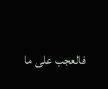فالعجب على ما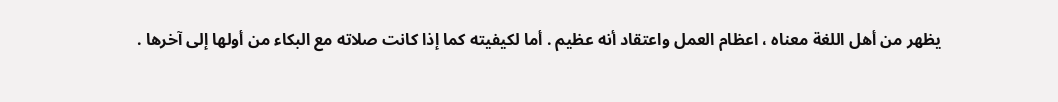يظهر من أهل اللغة معناه ، اعظام العمل واعتقاد أنه عظيم . أما لكيفيته كما إذا كانت صلاته مع البكاء من أولها إلى آخرها .